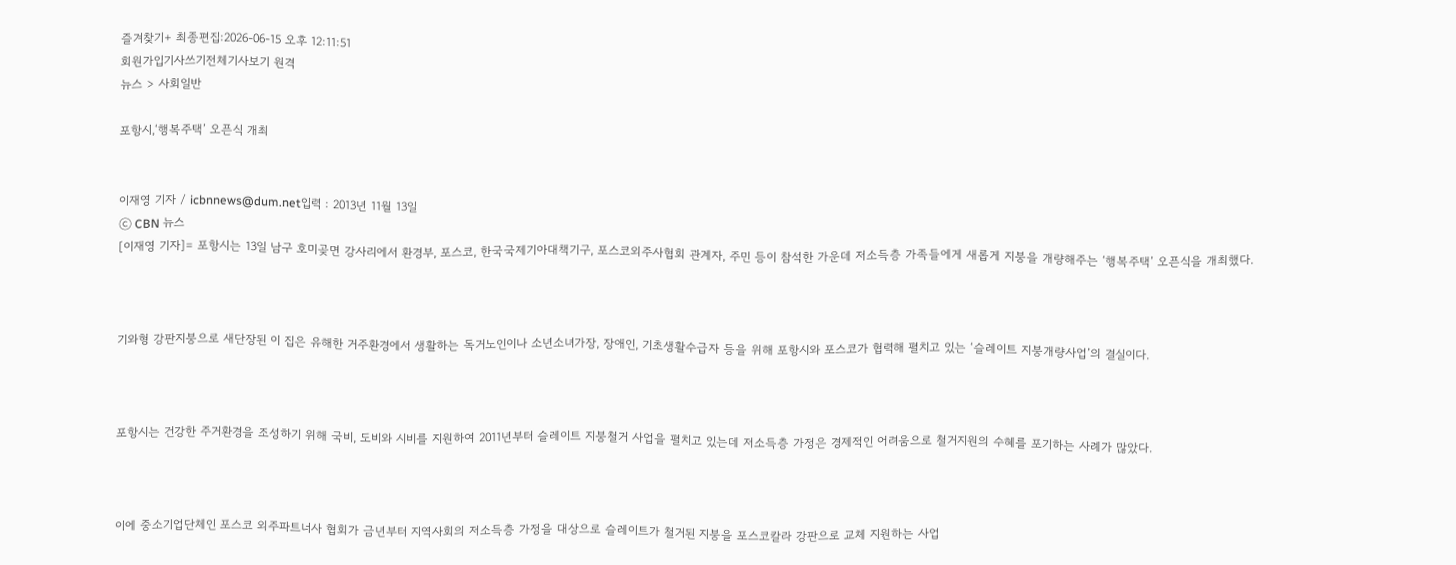즐겨찾기+ 최종편집:2026-06-15 오후 12:11:51
회원가입기사쓰기전체기사보기 원격
뉴스 > 사회일반

포항시,‘행복주택’ 오픈식 개최


이재영 기자 / icbnnews@dum.net입력 : 2013년 11월 13일
ⓒ CBN 뉴스
[이재영 기자]= 포항시는 13일 남구 호미곶면 강사리에서 환경부, 포스코, 한국국제기아대책기구, 포스코외주사협회 관계자, 주민 등이 참석한 가운데 저소득층 가족들에게 새롭게 지붕을 개량해주는 ‘행복주택’ 오픈식을 개최했다.



기와형 강판지붕으로 새단장된 이 집은 유해한 거주환경에서 생활하는 독거노인이나 소년소녀가장, 장애인, 기초생활수급자 등을 위해 포항시와 포스코가 협력해 펼치고 있는 ‘슬레이트 지붕개량사업’의 결실이다.



포항시는 건강한 주거환경을 조성하기 위해 국비, 도비와 시비를 지원하여 2011년부터 슬레이트 지붕철거 사업을 펼치고 있는데 저소득층 가정은 경제적인 어려움으로 철거지원의 수혜를 포기하는 사례가 많았다.



이에 중소기업단체인 포스코 외주파트너사 협회가 금년부터 지역사회의 저소득층 가정을 대상으로 슬레이트가 철거된 지붕을 포스코칼라 강판으로 교체 지원하는 사업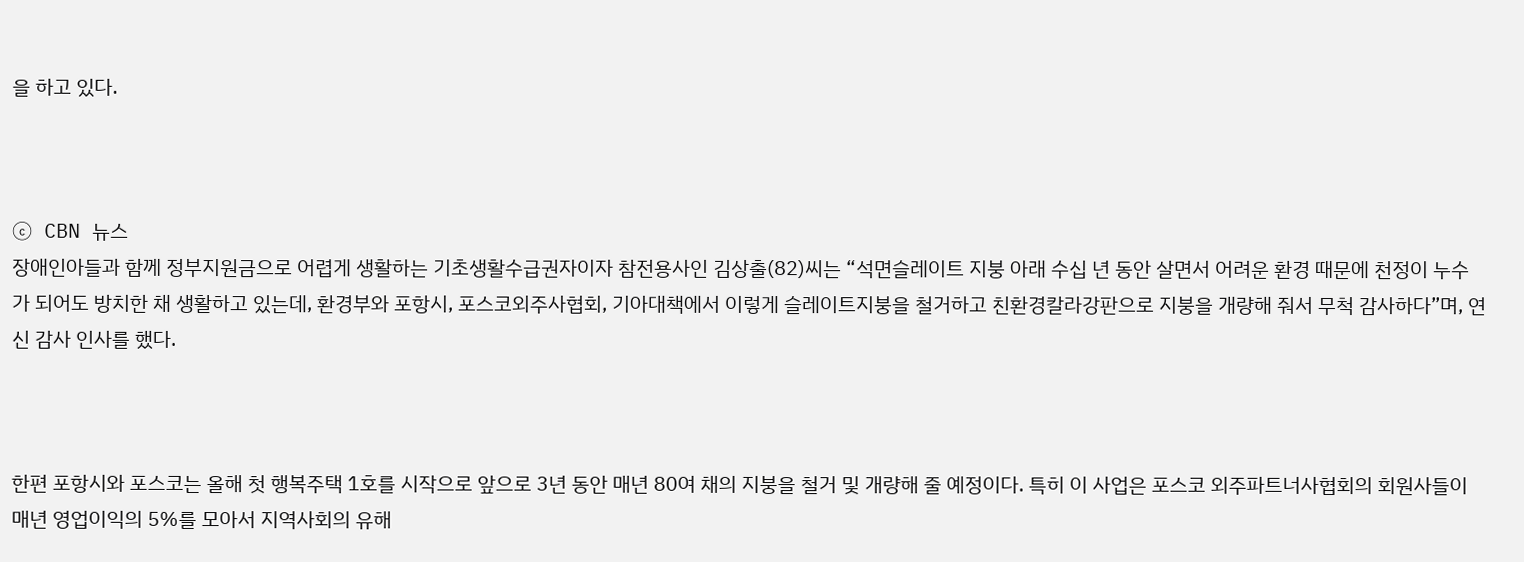을 하고 있다.



ⓒ CBN 뉴스
장애인아들과 함께 정부지원금으로 어렵게 생활하는 기초생활수급권자이자 참전용사인 김상출(82)씨는 “석면슬레이트 지붕 아래 수십 년 동안 살면서 어려운 환경 때문에 천정이 누수가 되어도 방치한 채 생활하고 있는데, 환경부와 포항시, 포스코외주사협회, 기아대책에서 이렇게 슬레이트지붕을 철거하고 친환경칼라강판으로 지붕을 개량해 줘서 무척 감사하다”며, 연신 감사 인사를 했다.



한편 포항시와 포스코는 올해 첫 행복주택 1호를 시작으로 앞으로 3년 동안 매년 80여 채의 지붕을 철거 및 개량해 줄 예정이다. 특히 이 사업은 포스코 외주파트너사협회의 회원사들이 매년 영업이익의 5%를 모아서 지역사회의 유해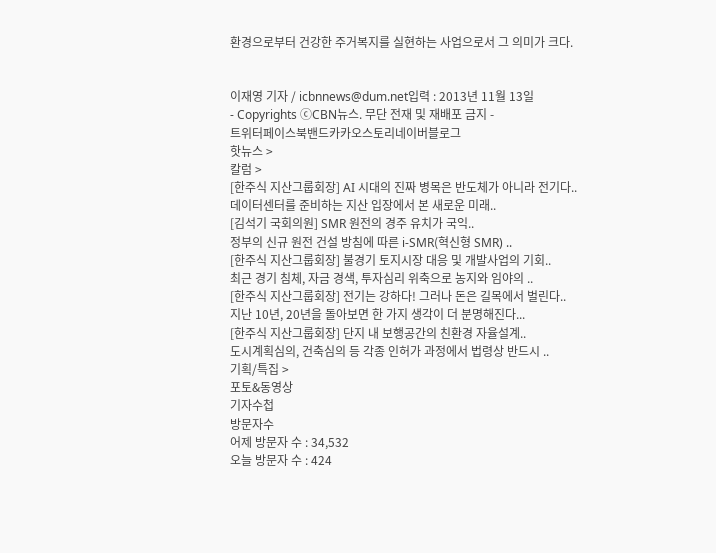환경으로부터 건강한 주거복지를 실현하는 사업으로서 그 의미가 크다.


이재영 기자 / icbnnews@dum.net입력 : 2013년 11월 13일
- Copyrights ⓒCBN뉴스. 무단 전재 및 재배포 금지 -
트위터페이스북밴드카카오스토리네이버블로그
핫뉴스 >
칼럼 >
[한주식 지산그룹회장] AI 시대의 진짜 병목은 반도체가 아니라 전기다..
데이터센터를 준비하는 지산 입장에서 본 새로운 미래..
[김석기 국회의원] SMR 원전의 경주 유치가 국익..
정부의 신규 원전 건설 방침에 따른 i-SMR(혁신형 SMR) ..
[한주식 지산그룹회장] 불경기 토지시장 대응 및 개발사업의 기회..
최근 경기 침체, 자금 경색, 투자심리 위축으로 농지와 임야의 ..
[한주식 지산그룹회장] 전기는 강하다! 그러나 돈은 길목에서 벌린다..
지난 10년, 20년을 돌아보면 한 가지 생각이 더 분명해진다...
[한주식 지산그룹회장] 단지 내 보행공간의 친환경 자율설계..
도시계획심의, 건축심의 등 각종 인허가 과정에서 법령상 반드시 ..
기획/특집 >
포토&동영상
기자수첩
방문자수
어제 방문자 수 : 34,532
오늘 방문자 수 : 424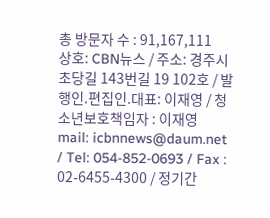총 방문자 수 : 91,167,111
상호: CBN뉴스 / 주소: 경주시 초당길 143번길 19 102호 / 발행인.편집인.대표: 이재영 / 청소년보호책임자 : 이재영
mail: icbnnews@daum.net / Tel: 054-852-0693 / Fax : 02-6455-4300 / 정기간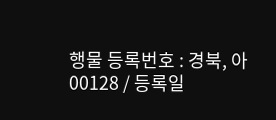행물 등록번호 : 경북, 아00128 / 등록일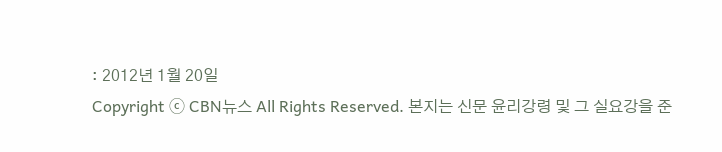: 2012년 1월 20일
Copyright ⓒ CBN뉴스 All Rights Reserved. 본지는 신문 윤리강령 및 그 실요강을 준